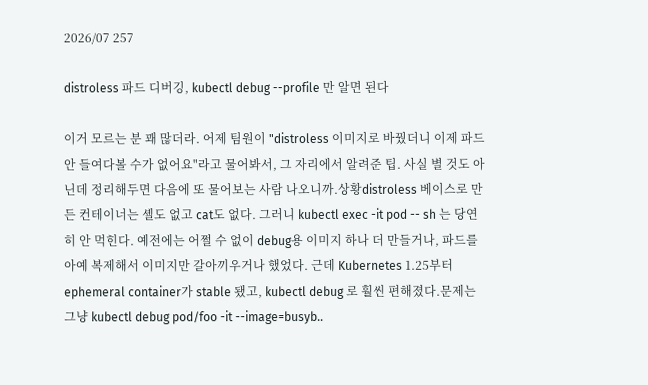2026/07 257

distroless 파드 디버깅, kubectl debug --profile 만 알면 된다

이거 모르는 분 꽤 많더라. 어제 팀원이 "distroless 이미지로 바꿨더니 이제 파드 안 들여다볼 수가 없어요"라고 물어봐서, 그 자리에서 알려준 팁. 사실 별 것도 아닌데 정리해두면 다음에 또 물어보는 사람 나오니까.상황distroless 베이스로 만든 컨테이너는 셸도 없고 cat도 없다. 그러니 kubectl exec -it pod -- sh 는 당연히 안 먹힌다. 예전에는 어쩔 수 없이 debug용 이미지 하나 더 만들거나, 파드를 아예 복제해서 이미지만 갈아끼우거나 했었다. 근데 Kubernetes 1.25부터 ephemeral container가 stable 됐고, kubectl debug 로 훨씬 편해졌다.문제는 그냥 kubectl debug pod/foo -it --image=busyb..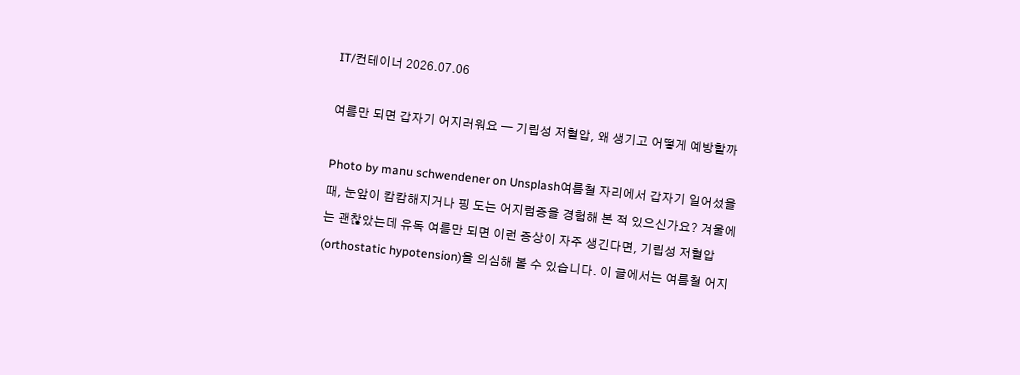IT/컨테이너 2026.07.06

여름만 되면 갑자기 어지러워요 — 기립성 저혈압, 왜 생기고 어떻게 예방할까

Photo by manu schwendener on Unsplash여름철 자리에서 갑자기 일어섰을 때, 눈앞이 캄캄해지거나 핑 도는 어지럼증을 경험해 본 적 있으신가요? 겨울에는 괜찮았는데 유독 여름만 되면 이런 증상이 자주 생긴다면, 기립성 저혈압(orthostatic hypotension)을 의심해 볼 수 있습니다. 이 글에서는 여름철 어지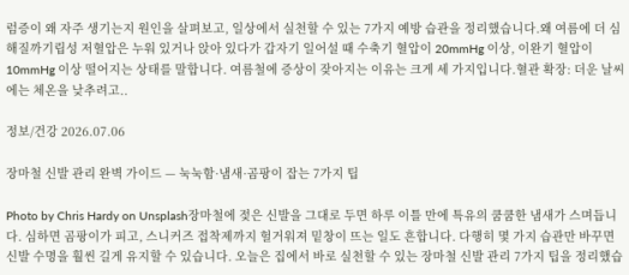럼증이 왜 자주 생기는지 원인을 살펴보고, 일상에서 실천할 수 있는 7가지 예방 습관을 정리했습니다.왜 여름에 더 심해질까기립성 저혈압은 누워 있거나 앉아 있다가 갑자기 일어설 때 수축기 혈압이 20mmHg 이상, 이완기 혈압이 10mmHg 이상 떨어지는 상태를 말합니다. 여름철에 증상이 잦아지는 이유는 크게 세 가지입니다.혈관 확장: 더운 날씨에는 체온을 낮추려고..

정보/건강 2026.07.06

장마철 신발 관리 완벽 가이드 — 눅눅함·냄새·곰팡이 잡는 7가지 팁

Photo by Chris Hardy on Unsplash장마철에 젖은 신발을 그대로 두면 하루 이틀 만에 특유의 쿰쿰한 냄새가 스며듭니다. 심하면 곰팡이가 피고, 스니커즈 접착제까지 헐거워져 밑창이 뜨는 일도 흔합니다. 다행히 몇 가지 습관만 바꾸면 신발 수명을 훨씬 길게 유지할 수 있습니다. 오늘은 집에서 바로 실천할 수 있는 장마철 신발 관리 7가지 팁을 정리했습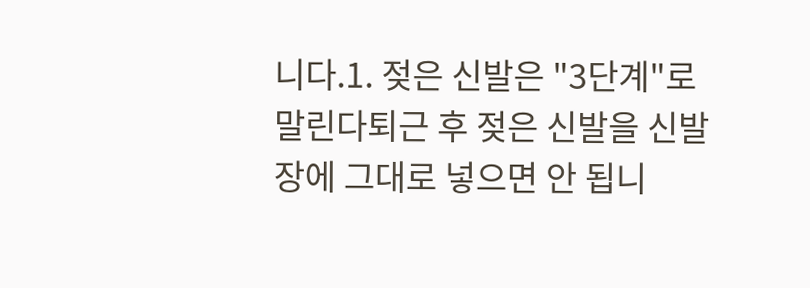니다.1. 젖은 신발은 "3단계"로 말린다퇴근 후 젖은 신발을 신발장에 그대로 넣으면 안 됩니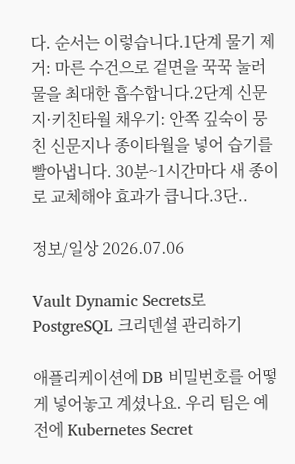다. 순서는 이렇습니다.1단계 물기 제거: 마른 수건으로 겉면을 꾹꾹 눌러 물을 최대한 흡수합니다.2단계 신문지·키친타월 채우기: 안쪽 깊숙이 뭉친 신문지나 종이타월을 넣어 습기를 빨아냅니다. 30분~1시간마다 새 종이로 교체해야 효과가 큽니다.3단..

정보/일상 2026.07.06

Vault Dynamic Secrets로 PostgreSQL 크리덴셜 관리하기

애플리케이션에 DB 비밀번호를 어떻게 넣어놓고 계셨나요. 우리 팀은 예전에 Kubernetes Secret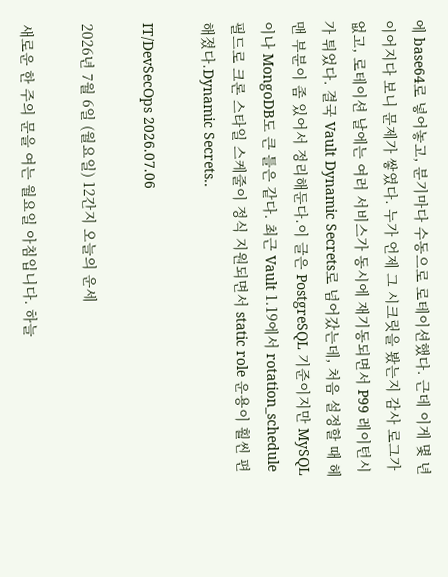에 base64로 넣어놓고, 분기마다 수동으로 로테이션했다. 근데 이게 몇 년 이어지다 보니 문제가 쌓였다. 누가 언제 그 시크릿을 봤는지 감사 로그가 없고, 로테이션 날에는 여러 서비스가 동시에 재기동되면서 P99 레이턴시가 튀었다. 결국 Vault Dynamic Secrets로 넘어갔는데, 처음 설정할 때 헤맨 부분이 좀 있어서 정리해둔다.이 글은 PostgreSQL 기준이지만 MySQL이나 MongoDB도 큰 틀은 같다. 최근 Vault 1.19에서 rotation_schedule 필드로 크론 스타일 스케줄이 정식 지원되면서 static role 운용이 훨씬 편해졌다.Dynamic Secrets..

IT/DevSecOps 2026.07.06

2026년 7월 6일 (월요일) 12간지 오늘의 운세

새로운 한 주의 문을 여는 월요일 아침입니다. 하늘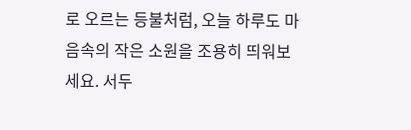로 오르는 등불처럼, 오늘 하루도 마음속의 작은 소원을 조용히 띄워보세요. 서두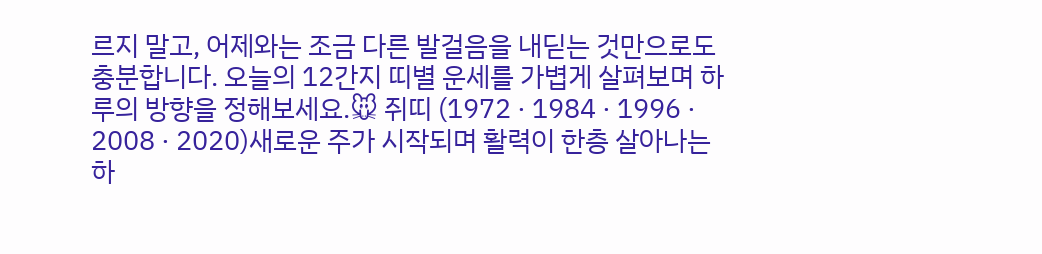르지 말고, 어제와는 조금 다른 발걸음을 내딛는 것만으로도 충분합니다. 오늘의 12간지 띠별 운세를 가볍게 살펴보며 하루의 방향을 정해보세요.🐭 쥐띠 (1972 · 1984 · 1996 · 2008 · 2020)새로운 주가 시작되며 활력이 한층 살아나는 하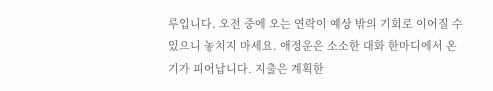루입니다. 오전 중에 오는 연락이 예상 밖의 기회로 이어질 수 있으니 놓치지 마세요. 애정운은 소소한 대화 한마디에서 온기가 피어납니다. 지출은 계획한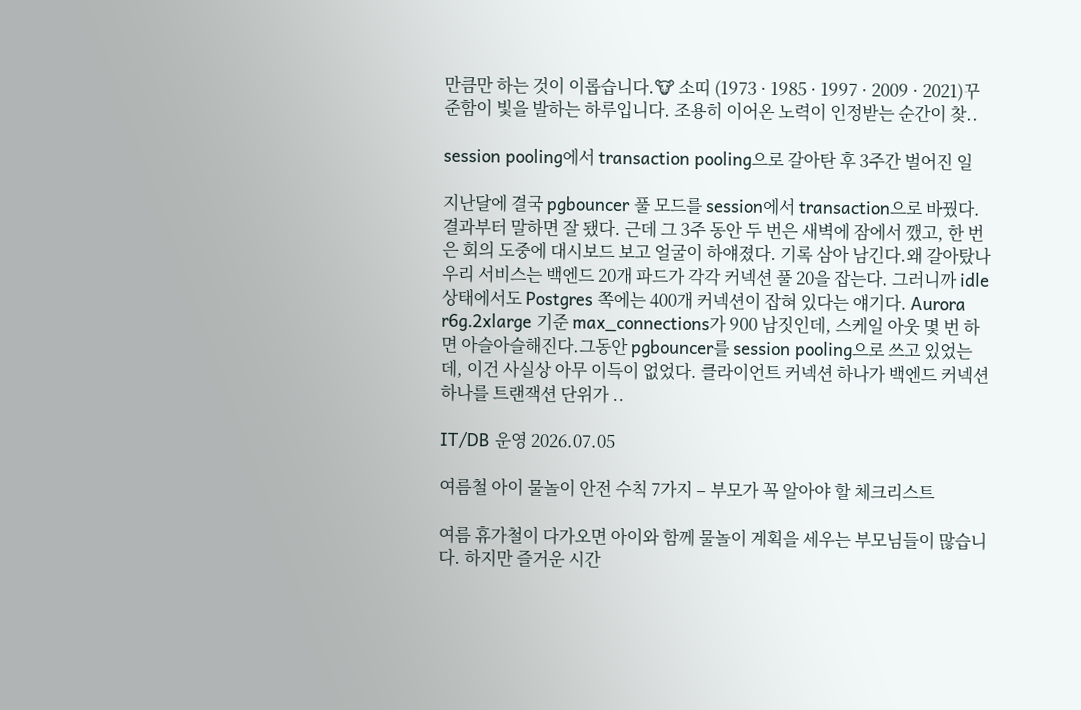만큼만 하는 것이 이롭습니다.🐮 소띠 (1973 · 1985 · 1997 · 2009 · 2021)꾸준함이 빛을 발하는 하루입니다. 조용히 이어온 노력이 인정받는 순간이 찾..

session pooling에서 transaction pooling으로 갈아탄 후 3주간 벌어진 일

지난달에 결국 pgbouncer 풀 모드를 session에서 transaction으로 바꿨다. 결과부터 말하면 잘 됐다. 근데 그 3주 동안 두 번은 새벽에 잠에서 깼고, 한 번은 회의 도중에 대시보드 보고 얼굴이 하얘졌다. 기록 삼아 남긴다.왜 갈아탔나우리 서비스는 백엔드 20개 파드가 각각 커넥션 풀 20을 잡는다. 그러니까 idle 상태에서도 Postgres 쪽에는 400개 커넥션이 잡혀 있다는 얘기다. Aurora r6g.2xlarge 기준 max_connections가 900 남짓인데, 스케일 아웃 몇 번 하면 아슬아슬해진다.그동안 pgbouncer를 session pooling으로 쓰고 있었는데, 이건 사실상 아무 이득이 없었다. 클라이언트 커넥션 하나가 백엔드 커넥션 하나를 트랜잭션 단위가 ..

IT/DB 운영 2026.07.05

여름철 아이 물놀이 안전 수칙 7가지 – 부모가 꼭 알아야 할 체크리스트

여름 휴가철이 다가오면 아이와 함께 물놀이 계획을 세우는 부모님들이 많습니다. 하지만 즐거운 시간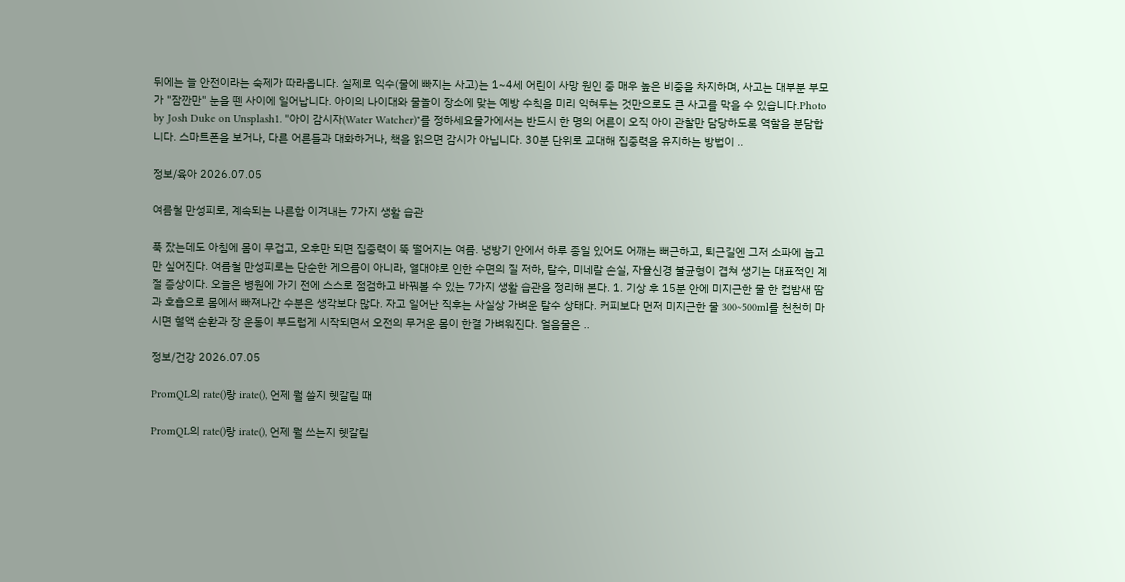뒤에는 늘 안전이라는 숙제가 따라옵니다. 실제로 익수(물에 빠지는 사고)는 1~4세 어린이 사망 원인 중 매우 높은 비중을 차지하며, 사고는 대부분 부모가 "잠깐만" 눈을 뗀 사이에 일어납니다. 아이의 나이대와 물놀이 장소에 맞는 예방 수칙을 미리 익혀두는 것만으로도 큰 사고를 막을 수 있습니다.Photo by Josh Duke on Unsplash1. "아이 감시자(Water Watcher)"를 정하세요물가에서는 반드시 한 명의 어른이 오직 아이 관찰만 담당하도록 역할을 분담합니다. 스마트폰을 보거나, 다른 어른들과 대화하거나, 책을 읽으면 감시가 아닙니다. 30분 단위로 교대해 집중력을 유지하는 방법이 ..

정보/육아 2026.07.05

여름철 만성피로, 계속되는 나른함 이겨내는 7가지 생활 습관

푹 잤는데도 아침에 몸이 무겁고, 오후만 되면 집중력이 뚝 떨어지는 여름. 냉방기 안에서 하루 종일 있어도 어깨는 뻐근하고, 퇴근길엔 그저 소파에 눕고만 싶어진다. 여름철 만성피로는 단순한 게으름이 아니라, 열대야로 인한 수면의 질 저하, 탈수, 미네랄 손실, 자율신경 불균형이 겹쳐 생기는 대표적인 계절 증상이다. 오늘은 병원에 가기 전에 스스로 점검하고 바꿔볼 수 있는 7가지 생활 습관을 정리해 본다. 1. 기상 후 15분 안에 미지근한 물 한 컵밤새 땀과 호흡으로 몸에서 빠져나간 수분은 생각보다 많다. 자고 일어난 직후는 사실상 가벼운 탈수 상태다. 커피보다 먼저 미지근한 물 300~500ml를 천천히 마시면 혈액 순환과 장 운동이 부드럽게 시작되면서 오전의 무거운 몸이 한결 가벼워진다. 얼음물은 ..

정보/건강 2026.07.05

PromQL의 rate()랑 irate(), 언제 뭘 쓸지 헷갈릴 때

PromQL의 rate()랑 irate(), 언제 뭘 쓰는지 헷갈릴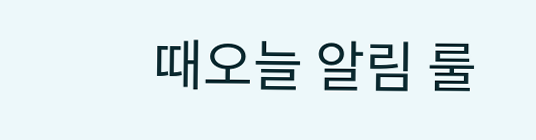때오늘 알림 룰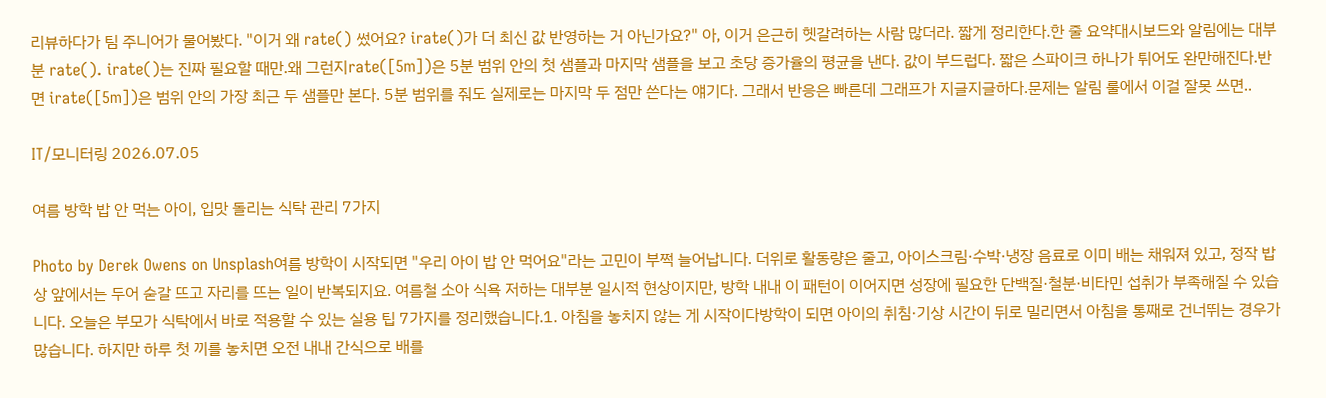리뷰하다가 팀 주니어가 물어봤다. "이거 왜 rate() 썼어요? irate()가 더 최신 값 반영하는 거 아닌가요?" 아, 이거 은근히 헷갈려하는 사람 많더라. 짧게 정리한다.한 줄 요약대시보드와 알림에는 대부분 rate(). irate()는 진짜 필요할 때만.왜 그런지rate([5m])은 5분 범위 안의 첫 샘플과 마지막 샘플을 보고 초당 증가율의 평균을 낸다. 값이 부드럽다. 짧은 스파이크 하나가 튀어도 완만해진다.반면 irate([5m])은 범위 안의 가장 최근 두 샘플만 본다. 5분 범위를 줘도 실제로는 마지막 두 점만 쓴다는 얘기다. 그래서 반응은 빠른데 그래프가 지글지글하다.문제는 알림 룰에서 이걸 잘못 쓰면..

IT/모니터링 2026.07.05

여름 방학 밥 안 먹는 아이, 입맛 돌리는 식탁 관리 7가지

Photo by Derek Owens on Unsplash여름 방학이 시작되면 "우리 아이 밥 안 먹어요"라는 고민이 부쩍 늘어납니다. 더위로 활동량은 줄고, 아이스크림·수박·냉장 음료로 이미 배는 채워져 있고, 정작 밥상 앞에서는 두어 숟갈 뜨고 자리를 뜨는 일이 반복되지요. 여름철 소아 식욕 저하는 대부분 일시적 현상이지만, 방학 내내 이 패턴이 이어지면 성장에 필요한 단백질·철분·비타민 섭취가 부족해질 수 있습니다. 오늘은 부모가 식탁에서 바로 적용할 수 있는 실용 팁 7가지를 정리했습니다.1. 아침을 놓치지 않는 게 시작이다방학이 되면 아이의 취침·기상 시간이 뒤로 밀리면서 아침을 통째로 건너뛰는 경우가 많습니다. 하지만 하루 첫 끼를 놓치면 오전 내내 간식으로 배를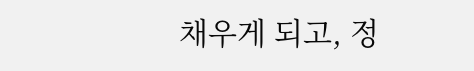채우게 되고, 정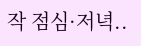작 점심·저녁..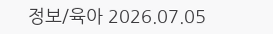정보/육아 2026.07.05